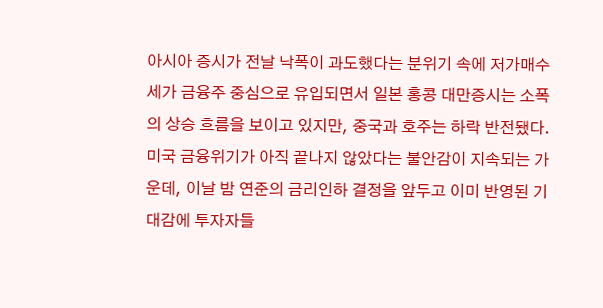아시아 증시가 전날 낙폭이 과도했다는 분위기 속에 저가매수세가 금융주 중심으로 유입되면서 일본 홍콩 대만증시는 소폭의 상승 흐름을 보이고 있지만, 중국과 호주는 하락 반전됐다.
미국 금융위기가 아직 끝나지 않았다는 불안감이 지속되는 가운데, 이날 밤 연준의 금리인하 결정을 앞두고 이미 반영된 기대감에 투자자들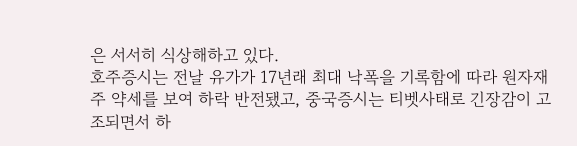은 서서히 식상해하고 있다.
호주증시는 전날 유가가 17년래 최대 낙폭을 기록함에 따라 원자재주 약세를 보여 하락 반전됐고, 중국증시는 티벳사태로 긴장감이 고조되면서 하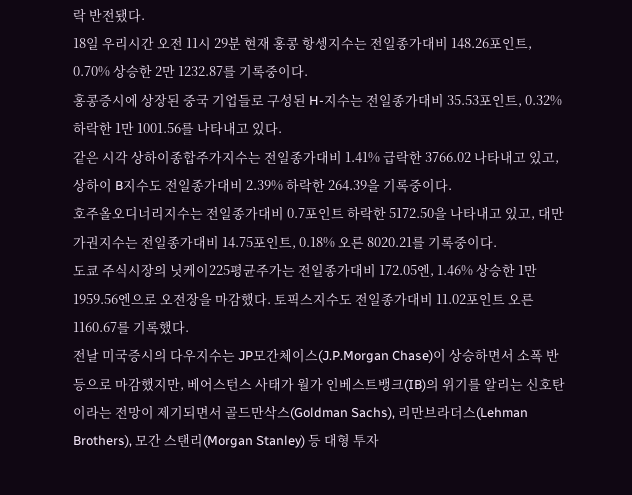락 반전됐다.
18일 우리시간 오전 11시 29분 현재 홍콩 항셍지수는 전일종가대비 148.26포인트, 0.70% 상승한 2만 1232.87를 기록중이다.
홍콩증시에 상장된 중국 기업들로 구성된 H-지수는 전일종가대비 35.53포인트, 0.32% 하락한 1만 1001.56를 나타내고 있다.
같은 시각 상하이종합주가지수는 전일종가대비 1.41% 급락한 3766.02 나타내고 있고, 상하이 B지수도 전일종가대비 2.39% 하락한 264.39을 기록중이다.
호주올오디너리지수는 전일종가대비 0.7포인트 하락한 5172.50을 나타내고 있고, 대만 가권지수는 전일종가대비 14.75포인트, 0.18% 오른 8020.21를 기록중이다.
도쿄 주식시장의 닛케이225평균주가는 전일종가대비 172.05엔, 1.46% 상승한 1만 1959.56엔으로 오전장을 마감했다. 토픽스지수도 전일종가대비 11.02포인트 오른 1160.67를 기록했다.
전날 미국증시의 다우지수는 JP모간체이스(J.P.Morgan Chase)이 상승하면서 소폭 반등으로 마감했지만, 베어스턴스 사태가 월가 인베스트뱅크(IB)의 위기를 알리는 신호탄이라는 전망이 제기되면서 골드만삭스(Goldman Sachs), 리만브라더스(Lehman Brothers), 모간 스탠리(Morgan Stanley) 등 대형 투자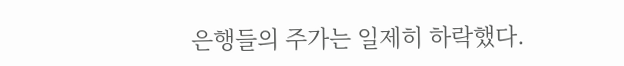은행들의 주가는 일제히 하락했다.